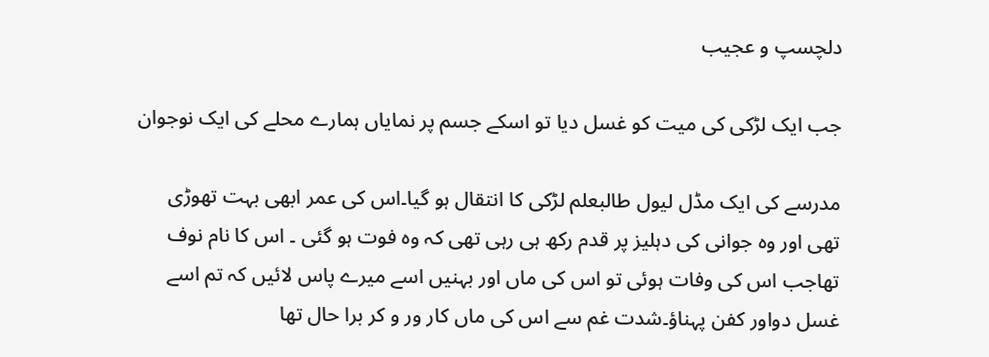دلچسپ و عجیب

جب ایک لڑکی کی میت کو غسل دیا تو اسکے جسم پر نمایاں ہمارے محلے کی ایک نوجوان

مدرسے کی ایک مڈل لیول طالبعلم لڑکی کا انتقال ہو گیا۔اس کی عمر ابھی بہت تھوڑی تھی اور وہ جوانی کی دہلیز پر قدم رکھ ہی رہی تھی کہ وہ فوت ہو گئی ۔ اس کا نام نوف تھاجب اس کی وفات ہوئی تو اس کی ماں اور بہنیں اسے میرے پاس لائیں کہ تم اسے غسل دواور کفن پہناؤ۔شدت غم سے اس کی ماں کار ور و کر برا حال تھا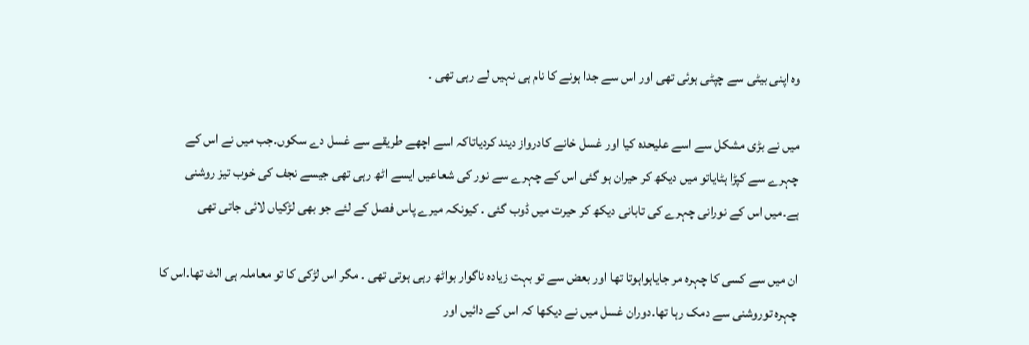وہ اپنی بیٹی سے چپٹی ہوئی تھی اور اس سے جدا ہونے کا نام ہی نہیں لے رہی تھی ۔

میں نے بڑی مشکل سے اسے علیحدہ کیا اور غسل خانے کادرواز دیند کردیاتاکہ اسے اچھے طریقے سے غسل دے سکوں۔جب میں نے اس کے چہرے سے کپڑا ہٹایاتو میں دیکھ کر حیران ہو گئی اس کے چہرے سے نور کی شعاعیں ایسے اٹھ رہی تھی جیسے نجف کی خوب تیز روشنی ہے۔میں اس کے نورانی چہرے کی تابانی دیکھ کر حیرت میں ڈوب گئی ۔ کیونکہ میرے پاس فصل کے لئے جو بھی لڑکیاں لائی جاتی تھی

ان میں سے کسی کا چہرہ مر جایاہواہوتا تھا اور بعض سے تو بہت زیادہ ناگوار بواٹھ رہی ہوتی تھی ۔ مگر اس لڑکی کا تو معاملہ ہی الٹ تھا۔اس کا چہرہ توروشنی سے دمک رہا تھا۔دوران غسل میں نے دیکھا کہ اس کے دائیں اور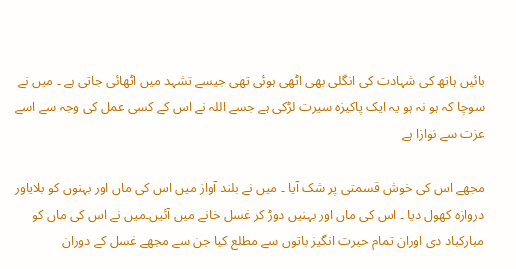بائیں ہاتھ کی شہادت کی انگلی بھی اٹھی ہوئی تھی جیسے تشہد میں اٹھائی جاتی ہے ۔ میں نے سوچا کہ ہو نہ ہو یہ ایک پاکیزہ سیرت لڑکی ہے جسے اللہ نے اس کے کسی عمل کی وجہ سے اسے عزت سے نوازا ہے

مجھے اس کی خوش قسمتی پر شک آیا ۔ میں نے بلند آواز میں اس کی ماں اور بہنوں کو بلایاور دروازہ کھول دیا ۔ اس کی ماں اور بہنیں دوڑ کر غسل خانے میں آئیں۔میں نے اس کی ماں کو مبارکباد دی اوران تمام حیرت انگیز باتوں سے مطلع کیا جن سے مجھے غسل کے دوران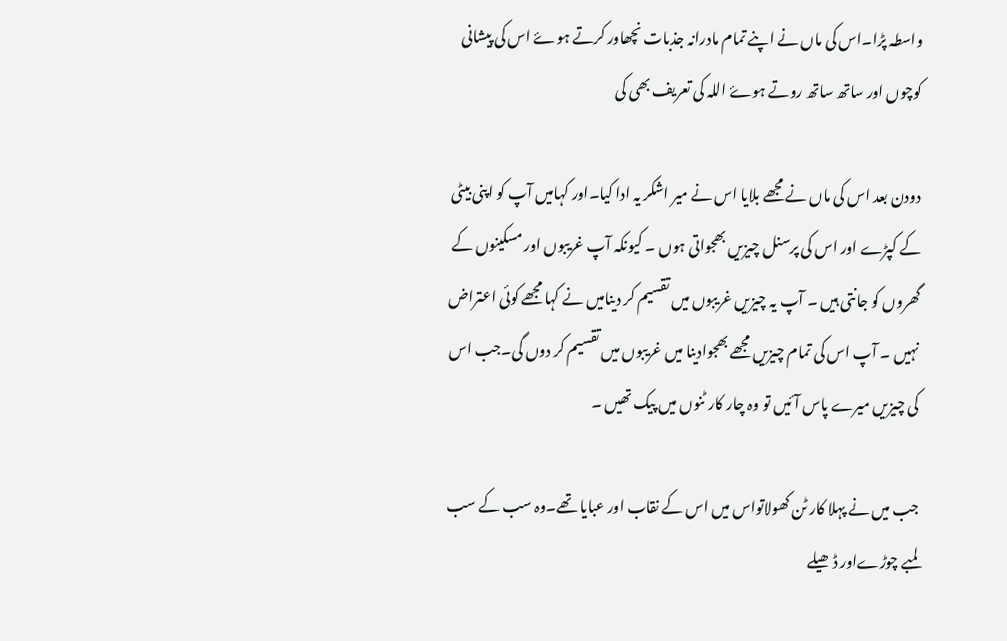واسطہ پڑا۔اس کی ماں نے اپنے تمام مادرانہ جذبات نچھاور کرتے ہوۓ اس کی پیشانی کوچوں اور ساتھ ساتھ روتے ہوۓ اللہ کی تعریف بھی کی

دودن بعد اس کی ماں نے مجھے بلایا اس نے میر اشکر یہ ادا کیا۔اور کہامیں آپ کو اپنی بیٹی کے کپڑے اور اس کی پرسنل چیزیں بھجواتی ہوں ۔ کیونکہ آپ غریبوں اور مسکینوں کے گھروں کو جانتی ہیں ۔ آپ یہ چیزیں غریبوں میں تقسیم کر دینامیں نے کہا مجھے کوئی اعتراض نہیں ۔ آپ اس کی تمام چیزیں مجھے بھجوادینا میں غریبوں میں تقسیم کر دوں گی۔جب اس کی چیزیں میرے پاس آئیں تو وہ چار کار ٹنوں میں پیک تھیں ۔

جب میں نے پہلا کار ٹن کھولاتواس میں اس کے نقاب اور عبایا تھے۔وہ سب کے سب لمبے چوڑےاور ڈھیلے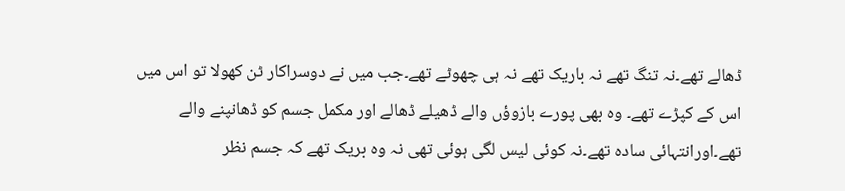ڈھالے تھے۔نہ تنگ تھے نہ باریک تھے نہ ہی چھوٹے تھے۔جب میں نے دوسراکار ٹن کھولا تو اس میں اس کے کپڑے تھے۔ وہ بھی پورے بازوؤں والے ڈھیلے ڈھالے اور مکمل جسم کو ڈھانپنے والے تھے۔اورانتہائی سادہ تھے۔نہ کوئی لیس لگی ہوئی تھی نہ وہ بریک تھے کہ جسم نظر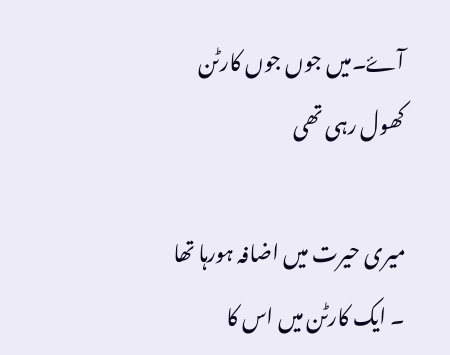آۓ۔میں جوں جوں کارٹن کھول رہی تھی

میری حیرت میں اضافہ ہورہا تھا ۔ ایک کارٹن میں اس کا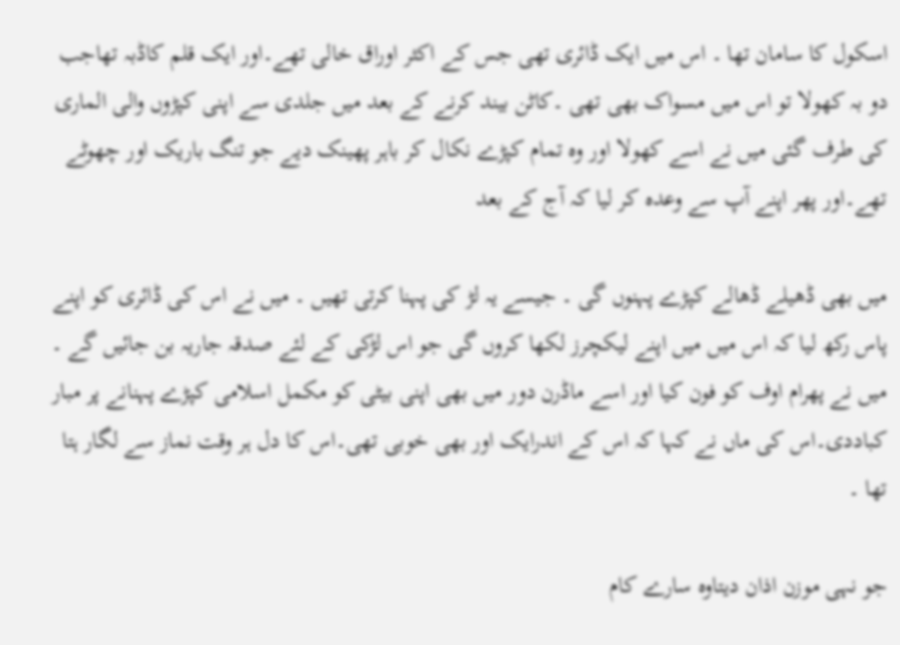اسکول کا سامان تھا ۔ اس میں ایک ڈائری تھی جس کے اکثر اوراق خالی تھے۔اور ایک قلم کاڈبہ تھاجب دو بہ کھولا تو اس میں مسواک بھی تھی ۔کاٹن بیند کرنے کے بعد میں جلدی سے اپنی کپڑوں والی الماری کی طرف گئی میں نے اسے کھولا اور وہ تمام کپڑے نکال کر باہر پھینک دیے جو تنگ باریک اور چھوٹے تھے۔اور پھر اپنے آپ سے وعدہ کر لیا کہ آج کے بعد

میں بھی ڈھیلے ڈھالے کپڑے پہنوں گی ۔ جیسے یہ لڑ کی پہنا کرتی تھیں ۔ میں نے اس کی ڈائری کو اپنے پاس رکھ لیا کہ اس میں میں اپنے لیکچرز لکھا کروں گی جو اس لڑکی کے لئے صدقہ جاریہ بن جائیں گے ۔ میں نے پھرام اوف کو فون کیا اور اسے ماڈرن دور میں بھی اپنی بیٹی کو مکمل اسلامی کپڑے پہنانے پر مبار کباددی۔اس کی ماں نے کہا کہ اس کے اندرایک اور بھی خوبی تھی۔اس کا دل ہر وقت نماز سے لگار ہتا تھا ۔

جو نہی موزن اذان دیتاوہ سارے کام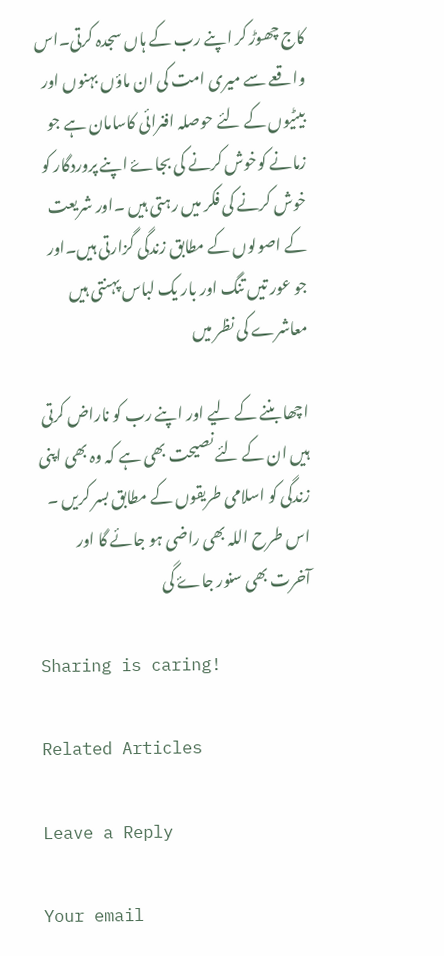کاج چھوڑ کر اپنے رب کے ہاں سجدہ کرتی۔اس واقعے سے میری امت کی ان ماؤں بہنوں اور بیٹیوں کے لئے حوصلہ افنرائی کاسامان ہے جو زمانے کوخوش کرنے کی بجاۓ اپنے پروردگار کو خوش کرنے کی فکر میں رہتی ہیں ۔اور شریعت کے اصولوں کے مطابق زندگی گزارتی ہیں۔اور جو عور تیں تنگ اور بار یک لباس پہنتی ہیں معاشرے کی نظر میں

اچھا بننے کے لیے اور اپنے رب کو ناراض کرتی ہیں ان کے لئے نصیحت بھی ہے کہ وہ بھی اپنی زندگی کو اسلامی طریقوں کے مطابق بسر کریں ۔ اس طرح اللہ بھی راضی ہو جائے گا اور آخرت بھی سنور جاۓ گی

Sharing is caring!

Related Articles

Leave a Reply

Your email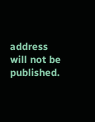address will not be published.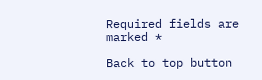Required fields are marked *

Back to top button